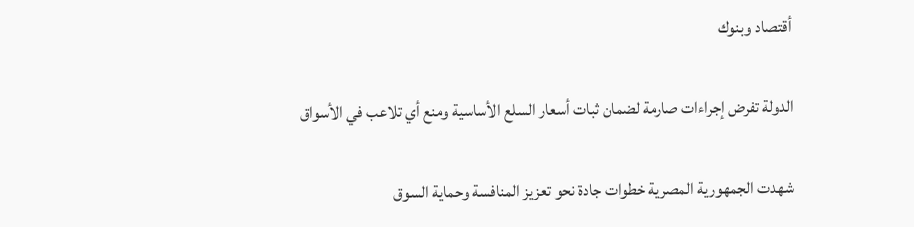أقتصاد وبنوك

الدولة تفرض إجراءات صارمة لضمان ثبات أسعار السلع الأساسية ومنع أي تلاعب في الأسواق

شهدت الجمهورية المصرية خطوات جادة نحو تعزيز المنافسة وحماية السوق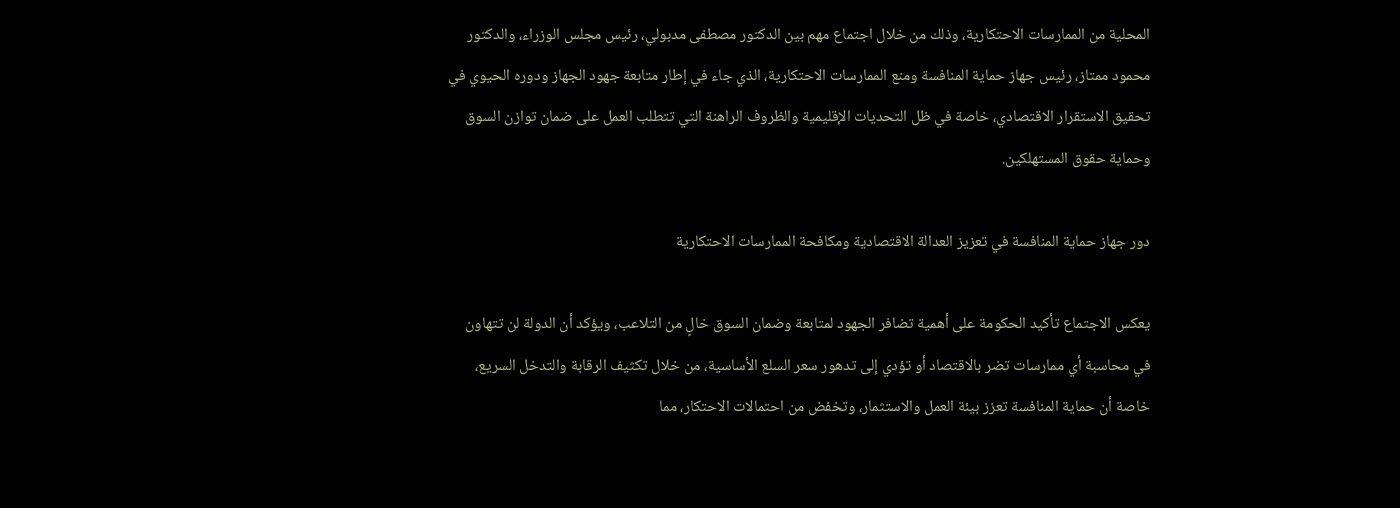المحلية من الممارسات الاحتكارية، وذلك من خلال اجتماع مهم بين الدكتور مصطفى مدبولي، رئيس مجلس الوزراء، والدكتور محمود ممتاز، رئيس جهاز حماية المنافسة ومنع الممارسات الاحتكارية، الذي جاء في إطار متابعة جهود الجهاز ودوره الحيوي في تحقيق الاستقرار الاقتصادي، خاصة في ظل التحديات الإقليمية والظروف الراهنة التي تتطلب العمل على ضمان توازن السوق وحماية حقوق المستهلكين.

دور جهاز حماية المنافسة في تعزيز العدالة الاقتصادية ومكافحة الممارسات الاحتكارية

يعكس الاجتماع تأكيد الحكومة على أهمية تضافر الجهود لمتابعة وضمان السوق خالٍ من التلاعب، ويؤكد أن الدولة لن تتهاون في محاسبة أي ممارسات تضر بالاقتصاد أو تؤدي إلى تدهور سعر السلع الأساسية، من خلال تكثيف الرقابة والتدخل السريع، خاصة أن حماية المنافسة تعزز بيئة العمل والاستثمار، وتخفض من احتمالات الاحتكار، مما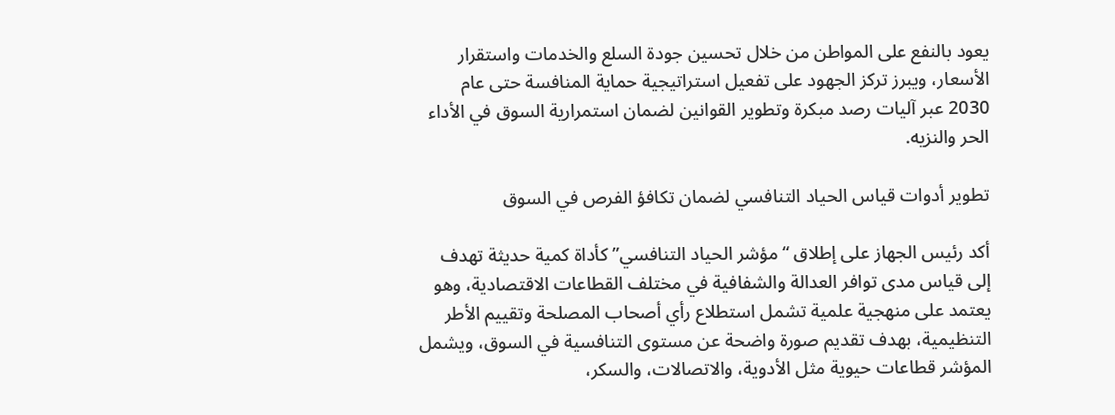يعود بالنفع على المواطن من خلال تحسين جودة السلع والخدمات واستقرار الأسعار، ويبرز تركز الجهود على تفعيل استراتيجية حماية المنافسة حتى عام 2030 عبر آليات رصد مبكرة وتطوير القوانين لضمان استمرارية السوق في الأداء الحر والنزيه.

تطوير أدوات قياس الحياد التنافسي لضمان تكافؤ الفرص في السوق

أكد رئيس الجهاز على إطلاق “مؤشر الحياد التنافسي” كأداة كمية حديثة تهدف إلى قياس مدى توافر العدالة والشفافية في مختلف القطاعات الاقتصادية، وهو يعتمد على منهجية علمية تشمل استطلاع رأي أصحاب المصلحة وتقييم الأطر التنظيمية، بهدف تقديم صورة واضحة عن مستوى التنافسية في السوق، ويشمل المؤشر قطاعات حيوية مثل الأدوية، والاتصالات، والسكر،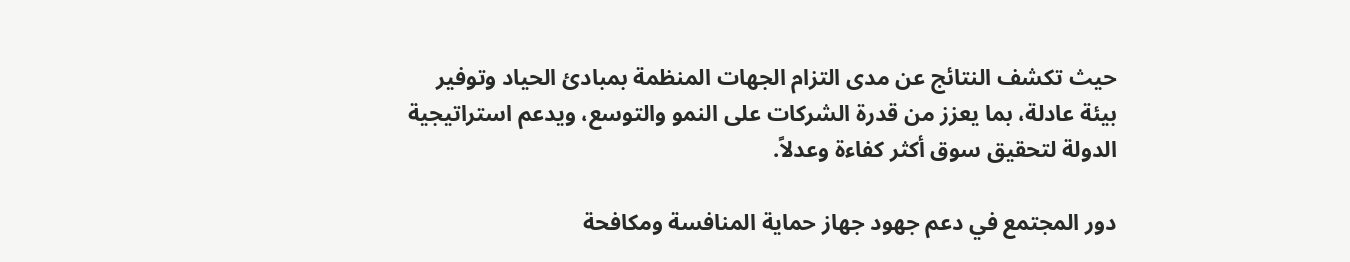حيث تكشف النتائج عن مدى التزام الجهات المنظمة بمبادئ الحياد وتوفير بيئة عادلة، بما يعزز من قدرة الشركات على النمو والتوسع، ويدعم استراتيجية الدولة لتحقيق سوق أكثر كفاءة وعدلاً.

دور المجتمع في دعم جهود جهاز حماية المنافسة ومكافحة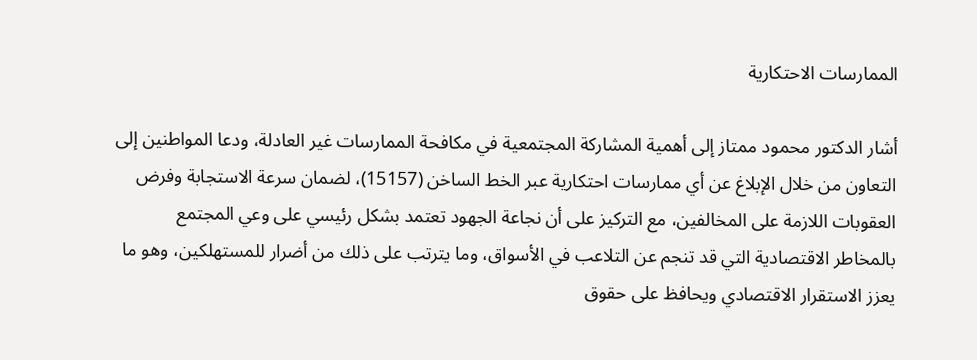الممارسات الاحتكارية

أشار الدكتور محمود ممتاز إلى أهمية المشاركة المجتمعية في مكافحة الممارسات غير العادلة، ودعا المواطنين إلى التعاون من خلال الإبلاغ عن أي ممارسات احتكارية عبر الخط الساخن (15157)، لضمان سرعة الاستجابة وفرض العقوبات اللازمة على المخالفين، مع التركيز على أن نجاعة الجهود تعتمد بشكل رئيسي على وعي المجتمع بالمخاطر الاقتصادية التي قد تنجم عن التلاعب في الأسواق، وما يترتب على ذلك من أضرار للمستهلكين، وهو ما يعزز الاستقرار الاقتصادي ويحافظ على حقوق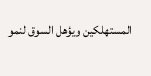المستهلكين ويؤهل السوق لنمو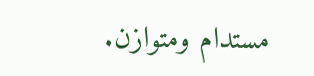مستدام ومتوازن.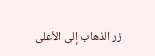زر الذهاب إلى الأعلى